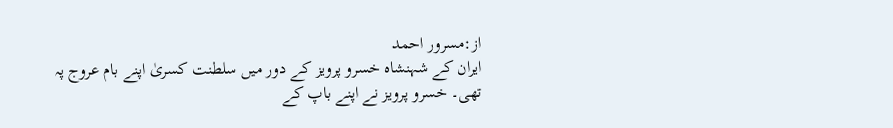از:مسرور احمد
ایران کے شہنشاہ خسرو پرویز کے دور میں سلطنت کسریٰ اپنے بام عروج پہ تھی۔ خسرو پرویز نے اپنے باپ کے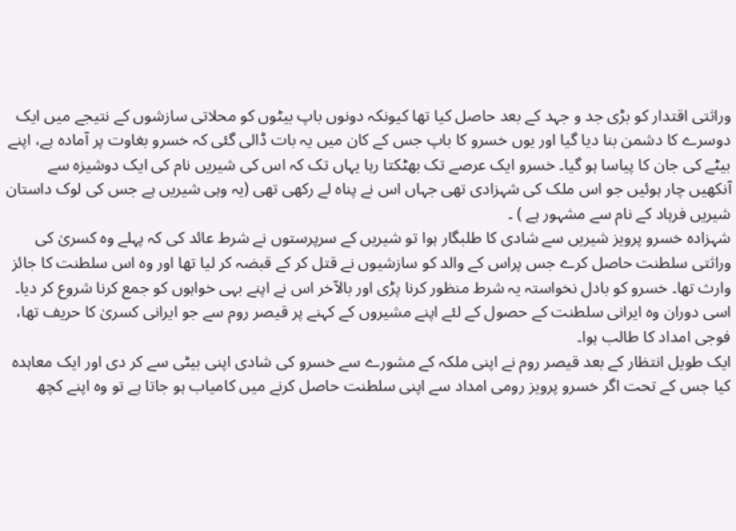وراثتی اقتدار کو بڑی جد و جہد کے بعد حاصل کیا تھا کیونکہ دونوں باپ بیٹوں کو محلاتی سازشوں کے نتیجے میں ایک دوسرے کا دشمن بنا دیا گیا اور یوں خسرو کا باپ جس کے کان میں یہ بات ڈالی گئی کہ خسرو بغاوت پر آمادہ ہے، اپنے بیٹے کی جان کا پیاسا ہو گیا۔ خسرو ایک عرصے تک بھٹکتا رہا یہاں تک کہ اس کی شیریں نام کی ایک دوشیزہ سے آنکھیں چار ہوئیں جو اس ملک کی شہزادی تھی جہاں اس نے پناہ لے رکھی تھی (یہ وہی شیریں ہے جس کی لوک داستان شیریں فرہاد کے نام سے مشہور ہے ) ۔
شہزادہ خسرو پرویز شیریں سے شادی کا طلبگار ہوا تو شیریں کے سرپرستوں نے شرط عائد کی کہ پہلے وہ کسریٰ کی وراثتی سلطنت حاصل کرے جس پراس کے والد کو سازشیوں نے قتل کر کے قبضہ کر لیا تھا اور وہ اس سلطنت کا جائز وارث تھا۔ خسرو کو بادل نخواستہ یہ شرط منظور کرنا پڑی اور بالآخر اس نے اپنے بہی خواہوں کو جمع کرنا شروع کر دیا۔ اسی دوران وہ ایرانی سلطنت کے حصول کے لئے اپنے مشیروں کے کہنے پر قیصر روم سے جو ایرانی کسریٰ کا حریف تھا، فوجی امداد کا طالب ہوا۔
ایک طویل انتظار کے بعد قیصر روم نے اپنی ملکہ کے مشورے سے خسرو کی شادی اپنی بیٹی سے کر دی اور ایک معاہدہ کیا جس کے تحت اگر خسرو پرویز رومی امداد سے اپنی سلطنت حاصل کرنے میں کامیاب ہو جاتا ہے تو وہ اپنے کچھ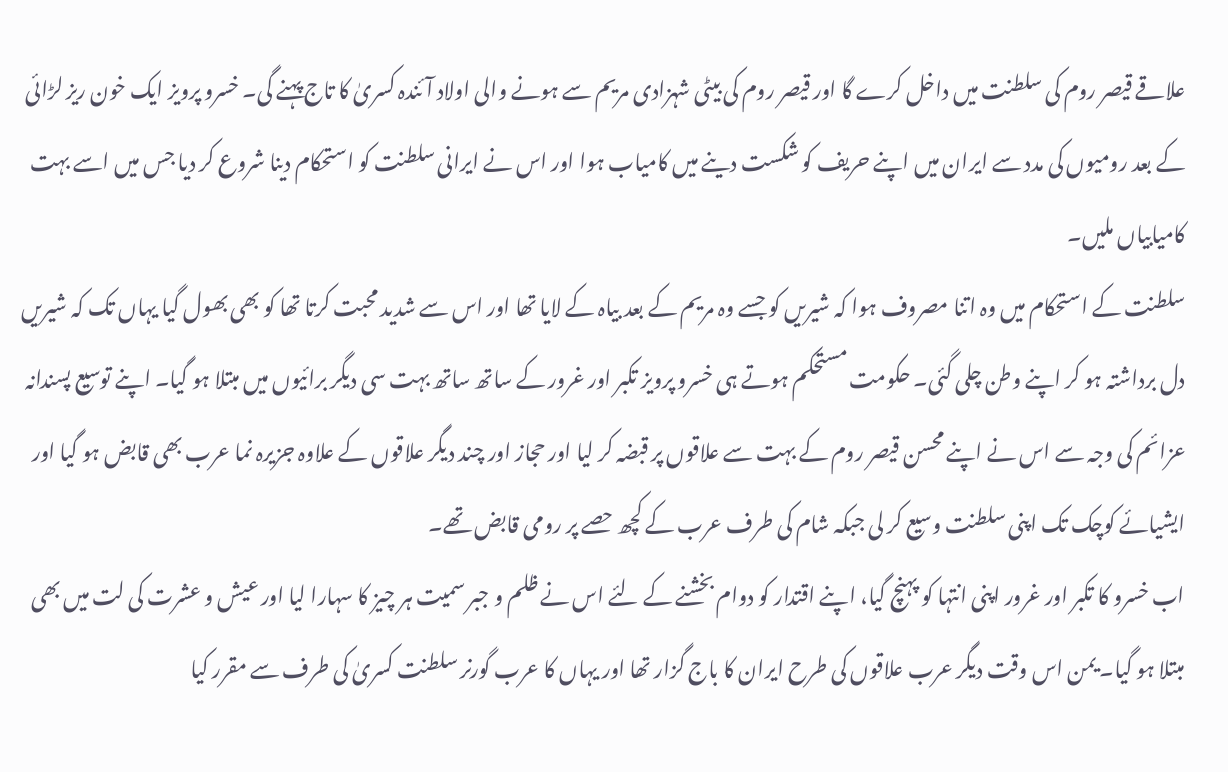علاقے قیصر روم کی سلطنت میں داخل کرے گا اور قیصر روم کی بیٹی شہزادی مریم سے ہونے والی اولاد آئندہ کسریٰ کا تاج پہنے گی۔ خسرو پرویز ایک خون ریز لڑائی کے بعد رومیوں کی مدد سے ایران میں اپنے حریف کو شکست دینے میں کامیاب ہوا اور اس نے ایرانی سلطنت کو استحکام دینا شروع کر دیا جس میں اسے بہت کامیابیاں ملیں۔
سلطنت کے استحکام میں وہ اتنا مصروف ہوا کہ شیریں کو جسے وہ مریم کے بعد بیاہ کے لایا تھا اور اس سے شدید محبت کرتا تھا کو بھی بھول گیا یہاں تک کہ شیریں دل برداشتہ ہو کر اپنے وطن چلی گئی۔ حکومت مستحکم ہوتے ہی خسرو پرویز تکبر اور غرور کے ساتھ ساتھ بہت سی دیگر برائیوں میں مبتلا ہو گیا۔ اپنے توسیع پسندانہ عزائم کی وجہ سے اس نے اپنے محسن قیصر روم کے بہت سے علاقوں پر قبضہ کر لیا اور حجاز اور چند دیگر علاقوں کے علاوہ جزیرہ نما عرب بھی قابض ہو گیا اور ایشیائے کوچک تک اپنی سلطنت وسیع کر لی جبکہ شام کی طرف عرب کے کچھ حصے پر رومی قابض تھے۔
اب خسرو کا تکبر اور غرور اپنی انتہا کو پہنچ گیا، اپنے اقتدار کو دوام بخشنے کے لئے اس نے ظلم و جبر سمیت ہر چیز کا سہارا لیا اور عیش و عشرت کی لت میں بھی مبتلا ہو گیا۔ یمن اس وقت دیگر عرب علاقوں کی طرح ایران کا باج گزار تھا اور یہاں کا عرب گورنر سلطنت کسریٰ کی طرف سے مقرر کیا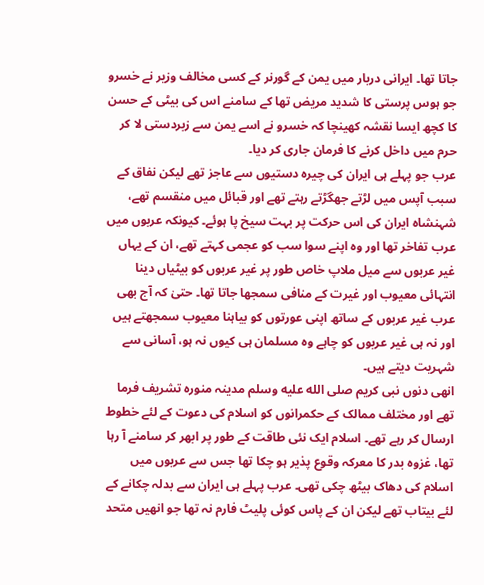جاتا تھا۔ ایرانی دربار میں یمن کے گورنر کے کسی مخالف وزیر نے خسرو جو ہوس پرستی کا شدید مریض تھا کے سامنے اس کی بیٹی کے حسن کا کچھ ایسا نقشہ کھینچا کہ خسرو نے اسے یمن سے زبردستی لا کر حرم میں داخل کرنے کا فرمان جاری کر دیا۔
عرب جو پہلے ہی ایران کی چیرہ دستیوں سے عاجز تھے لیکن نفاق کے سبب آپس میں لڑتے جھگڑتے رہتے تھے اور قبائل میں منقسم تھے، شہنشاہ ایران کی اس حرکت پر بہت سیخ پا ہوئے۔ کیونکہ عربوں میں عرب تفاخر تھا اور وہ اپنے سوا سب کو عجمی کہتے تھے، ان کے یہاں غیر عربوں سے میل ملاپ خاص طور پر غیر عربوں کو بیٹیاں دینا انتہائی معیوب اور غیرت کے منافی سمجھا جاتا تھا۔ حتیٰ کہ آج بھی عرب غیر عربوں کے ساتھ اپنی عورتوں کو بیاہنا معیوب سمجھتے ہیں اور نہ ہی غیر عربوں کو چاہے وہ مسلمان ہی کیوں نہ ہو، آسانی سے شہریت دیتے ہیں۔
انھی دنوں نبی کریم صلى الله عليه وسلم مدینہ منورہ تشریف فرما تھے اور مختلف ممالک کے حکمرانوں کو اسلام کی دعوت کے لئے خطوط ارسال کر رہے تھے۔ اسلام ایک نئی طاقت کے طور پر ابھر کر سامنے آ رہا تھا، غزوہ بدر کا معرکہ وقوع پذیر ہو چکا تھا جس سے عربوں میں اسلام کی دھاک بیٹھ چکی تھی۔ عرب پہلے ہی ایران سے بدلہ چکانے کے لئے بیتاب تھے لیکن ان کے پاس کوئی پلیٹ فارم نہ تھا جو انھیں متحد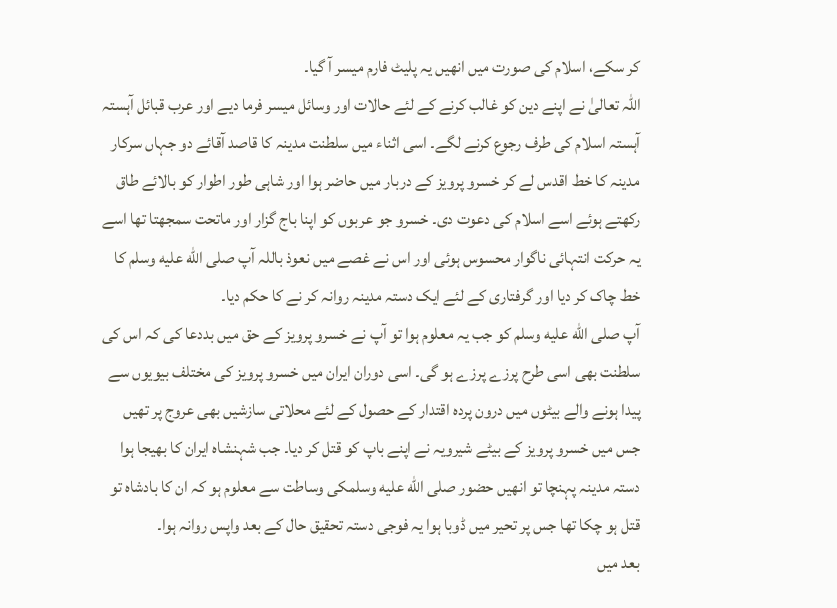کر سکے، اسلام کی صورت میں انھیں یہ پلیٹ فارم میسر آ گیا۔
اللہ تعالیٰ نے اپنے دین کو غالب کرنے کے لئے حالات اور وسائل میسر فرما دیے اور عرب قبائل آہستہ آہستہ اسلام کی طرف رجوع کرنے لگے۔ اسی اثناء میں سلطنت مدینہ کا قاصد آقائے دو جہاں سرکار مدینہ کا خط اقدس لے کر خسرو پرویز کے دربار میں حاضر ہوا اور شاہی طور اطوار کو بالائے طاق رکھتے ہوئے اسے اسلام کی دعوت دی۔ خسرو جو عربوں کو اپنا باج گزار اور ماتحت سمجھتا تھا اسے یہ حرکت انتہائی ناگوار محسوس ہوئی اور اس نے غصے میں نعوذ باللہ آپ صلى الله عليه وسلم کا خط چاک کر دیا اور گرفتاری کے لئے ایک دستہ مدینہ روانہ کر نے کا حکم دیا۔
آپ صلى الله عليه وسلم کو جب یہ معلوم ہوا تو آپ نے خسرو پرویز کے حق میں بددعا کی کہ اس کی سلطنت بھی اسی طرح پرزے پرزے ہو گی۔ اسی دوران ایران میں خسرو پرویز کی مختلف بیویوں سے پیدا ہونے والے بیٹوں میں درون پردہ اقتدار کے حصول کے لئے محلاتی سازشیں بھی عروج پر تھیں جس میں خسرو پرویز کے بیٹے شیرویہ نے اپنے باپ کو قتل کر دیا۔ جب شہنشاہ ایران کا بھیجا ہوا دستہ مدینہ پہنچا تو انھیں حضور صلى الله عليه وسلمکی وساطت سے معلوم ہو کہ ان کا بادشاہ تو قتل ہو چکا تھا جس پر تحیر میں ڈوبا ہوا یہ فوجی دستہ تحقیق حال کے بعد واپس روانہ ہوا۔
بعد میں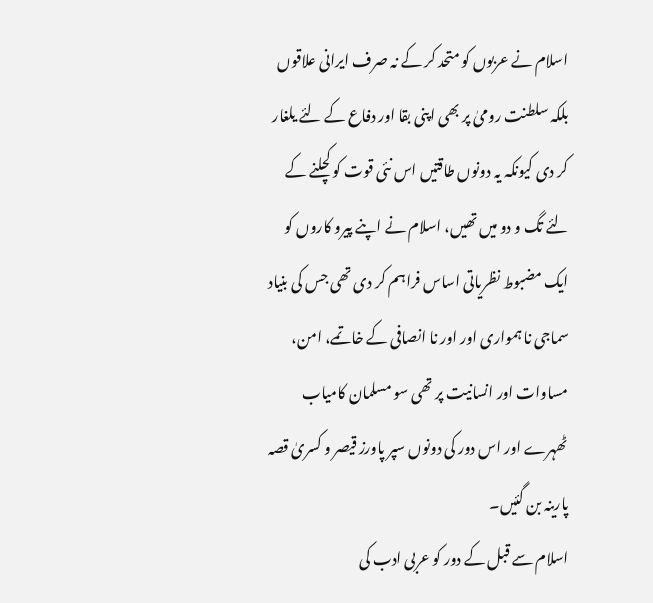اسلام نے عربوں کو متحد کر کے نہ صرف ایرانی علاقوں بلکہ سلطنت رومیٰ پر بھی اپنی بقا اور دفاع کے لئے یلغار کر دی کیونکہ یہ دونوں طاقتیں اس نئی قوت کو کچلنے کے لئے تگ و دو میں تھیں، اسلام نے اپنے پیرو کاروں کو ایک مضبوط نظریاتی اساس فراہم کر دی تھی جس کی بنیاد سماجی نا ہمواری اور اور نا انصافی کے خاتمے، امن، مساوات اور انسانیت پر تھی سو مسلمان کامیاب ٹھہرے اور اس دور کی دونوں سپر پاورز قیصر و کسریٰ قصہ پارینہ بن گئیں۔
اسلام سے قبل کے دور کو عربی ادب کی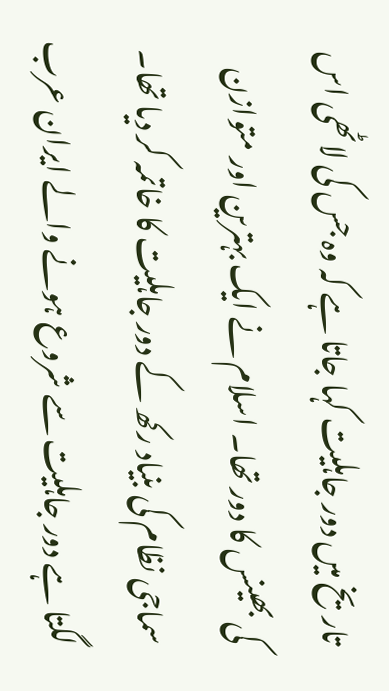تاریخ میں دور جاہلیت کہا جاتا ہے کہ وہ جس کی لاٹھی اس کی بھینس کا دور تھا۔ اسلام نے ایک بہترین اور متوازن سماجی نظام کی بنیاد رکھ کے دور جاہلیت کا خاتمہ کر دیا تھا۔ لگتا ہے دور جاہلیت سے شروع ہونے والے ایران عرب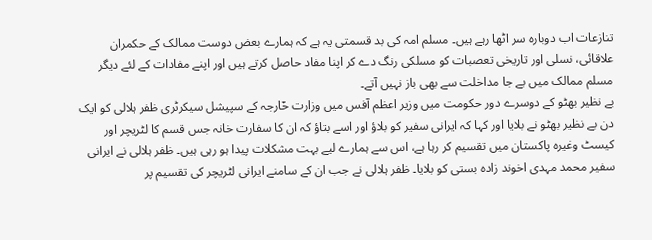تنازعات اب دوبارہ سر اٹھا رہے ہیں۔ مسلم امہ کی بد قسمتی یہ ہے کہ ہمارے بعض دوست ممالک کے حکمران علاقائی، نسلی اور تاریخی تعصبات کو مسلکی رنگ دے کر اپنا مفاد حاصل کرتے ہیں اور اپنے مفادات کے لئے دیگر مسلم ممالک میں بے جا مداخلت سے بھی باز نہیں آتے۔
بے نظیر بھٹو کے دوسرے دور حکومت میں وزیر اعظم آفس میں وزارت خٓارجہ کے سپیشل سیکرٹری ظفر ہلالی کو ایک دن بے نظیر بھٹو نے بلایا اور کہا کہ ایرانی سفیر کو بلاؤ اور اسے بتاؤ کہ ان کا سفارت خانہ جس قسم کا لٹریچر اور کیسٹ وغیرہ پاکستان میں تقسیم کر رہا ہے، اس سے ہمارے لیے بہت مشکلات پیدا ہو رہی ہیں۔ ظفر ہلالی نے ایرانی سفیر محمد مہدی اخوند زادہ بستی کو بلایا۔ ظفر ہلالی نے جب ان کے سامنے ایرانی لٹریچر کی تقسیم پر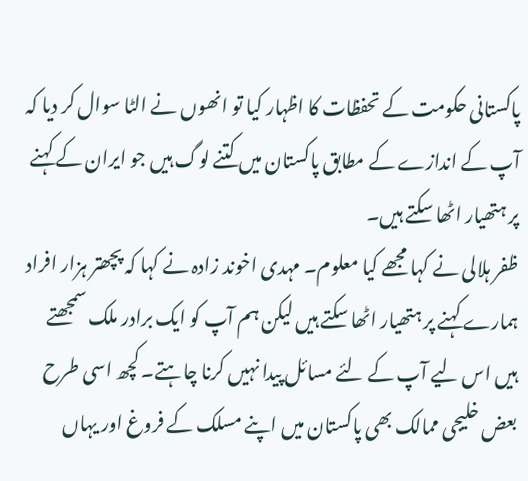پاکستانی حکومت کے تحفظات کا اظہار کیا تو انھوں نے الٹا سوال کر دیا کہ آپ کے اندازے کے مطابق پاکستان میں کتنے لوگ ہیں جو ایران کے کہنے پر ہتھیار اٹھا سکتے ہیں۔
ظفر ہلالی نے کہا مجھے کیا معلوم۔ مہدی اخوند زادہ نے کہا کہ پچھتر ہزار افراد ہمارے کہنے پر ہتھیار اٹھا سکتے ہیں لیکن ہم آپ کو ایک برادر ملک سمجھتے ہیں اس لیے آپ کے لئے مسائل پیدا نہیں کرنا چاہتے۔ کچھ اسی طرح بعض خلیجی ممالک بھی پاکستان میں اپنے مسلک کے فروغ اور یہاں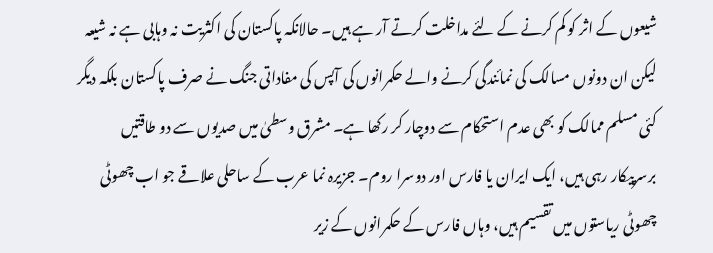شیعوں کے اثر کو کم کرنے کے لئے مداخلت کرتے آر ہے ہیں۔ حالانکہ پاکستان کی اکثریت نہ وہابی ہے نہ شیعہ لیکن ان دونوں مسالک کی نمائندگی کرنے والے حکمرانوں کی آپس کی مفاداتی جنگ نے صرف پاکستان بلکہ دیگر کئی مسلم ممالک کو بھی عدم استحکام سے دوچار کر رکھا ہے۔ مشرق وسطیٰ میں صدیوں سے دو طاقتیں برسرپیکار رہی ہیں، ایک ایران یا فارس اور دوسرا روم۔ جزیرہ نما عرب کے ساحلی علاقے جو اب چھوٹی چھوٹی ریاستوں میں تقسیم ہیں، وہاں فارس کے حکمرانوں کے زیر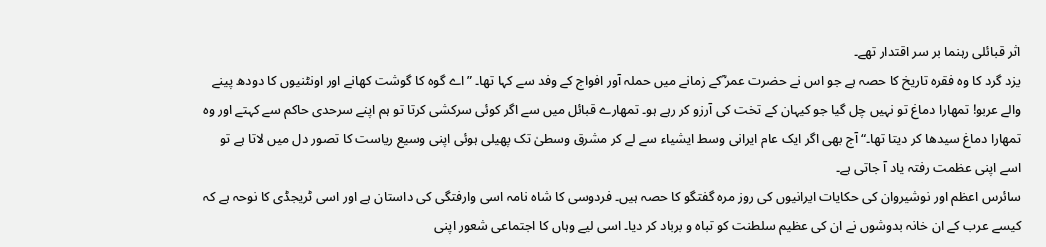اثر قبائلی رہنما بر سر اقتدار تھے۔
یزد گرد کا وہ فقرہ تاریخ کا حصہ ہے جو اس نے حضرت عمر ؓکے زمانے میں حملہ آور افواج کے وفد سے کہا تھا۔ ”اے گوہ کا گوشت کھانے اور اونٹنیوں کا دودھ پینے والے عربو! تمھارا دماغ تو نہیں چل گیا جو کیہان کے تخت کی آرزو کر رہے ہو۔ تمھارے قبائل میں سے اگر کوئی سرکشی کرتا تو ہم اپنے سرحدی حاکم سے کہتے اور وہ تمھارا دماغ سیدھا کر دیتا تھا۔“ آج بھی اگر ایک عام ایرانی وسط ایشیاء سے لے کر مشرق وسطیٰ تک پھیلی ہوئی اپنی وسیع ریاست کا تصور دل میں لاتا ہے تو اسے اپنی عظمت رفتہ یاد آ جاتی ہے۔
سائرس اعظم اور نوشیروان کی حکایات ایرانیوں کی روز مرہ گفتگو کا حصہ ہیں۔ فردوسی کا شاہ نامہ اسی وارفتگی کی داستان ہے اور اسی ٹریجڈی کا نوحہ ہے کہ کیسے عرب کے ان خانہ بدوشوں نے ان کی عظیم سلطنت کو تباہ و برباد کر دیا۔ اسی لیے وہاں کا اجتماعی شعور اپنی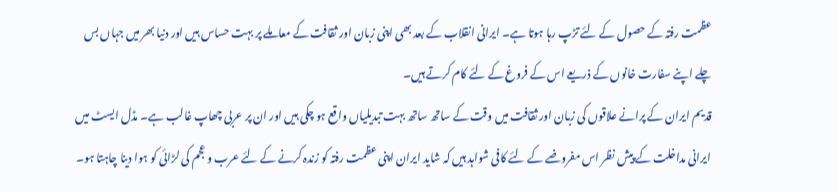عظمت رفتہ کے حصول کے لئے تڑپ رہا ہوتا ہے۔ ایرانی انقلاب کے بعد بھی اپنی زبان اور ثقافت کے معاملے پر بہت حساس ہیں اور دنیا بھر میں جہاں بس چلے اپنے سفارت خانوں کے ذریعے اس کے فروغ کے لئے کام کرتے ہیں۔
قدیم ایران کے پرانے علاقوں کی زبان اور ثقافت میں وقت کے ساتھ ساتھ بہت تبدیلیاں واقع ہو چکی ہیں اور ان پر عربی چھاپ غالب ہے۔ مڈل ایسٹ میں ایرانی مداخلت کے پیش نظر اس مفروضے کے لئے کافی شواہد ہیں کہ شاید ایران اپنی عظمت رفتہ کو زندہ کرنے کے لئے عرب و عجم کی لڑائی کو ہوا دینا چاہتا ہو۔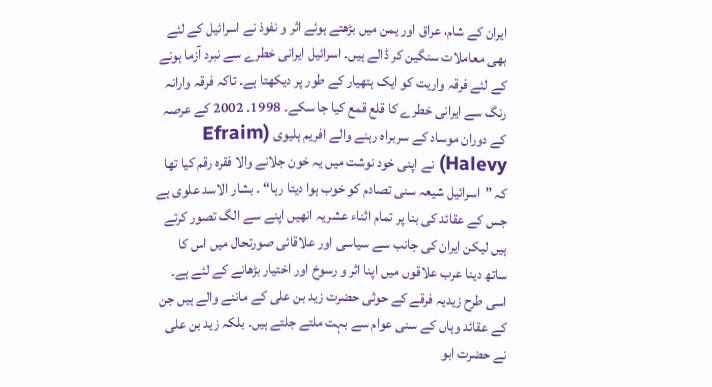ایران کے شام، عراق اور یمن میں بڑھتے ہوئے اثر و نفوذ نے اسرائیل کے لئے بھی معاملات سنگین کر ڈالے ہیں۔ اسرائیل ایرانی خطرے سے نبرد آزما ہونے کے لئے فرقہ واریت کو ایک ہتھیار کے طور پر دیکھتا ہے۔ تاکہ فرقہ وارانہ رنگ سے ایرانی خطرے کا قلع قمع کیا جا سکے۔ 1998۔ 2002 کے عرصہ کے دوران موساد کے سربراہ رہنے والے افریم ہلیوی (Efraim Halevy) نے اپنی خود نوشت میں یہ خون جلانے والا فقرہ رقم کیا تھا کہ ”اسرائیل شیعہ سنی تصادم کو خوب ہوا دیتا رہا“ ۔ بشار الاسد علوی ہے جس کے عقائد کی بنا پر تمام اثناء عشریہ انھیں اپنے سے الگ تصور کرتے ہیں لیکن ایران کی جانب سے سیاسی اور علاقائی صورتحال میں اس کا ساتھ دینا عرب علاقوں میں اپنا اثر و رسوخ اور اختیار بڑھانے کے لئے ہے۔
اسی طرح زیدیہ فرقے کے حوثی حضرت زید بن علی کے ماننے والے ہیں جن کے عقائد وہاں کے سنی عوام سے بہت ملتے جلتے ہیں۔ بلکہ زید بن علی نے حضرت ابو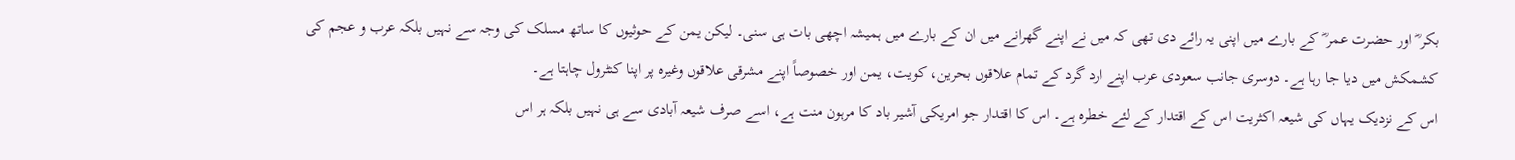بکر ؓ اور حضرت عمر ؓ کے بارے میں اپنی یہ رائے دی تھی کہ میں نے اپنے گھرانے میں ان کے بارے میں ہمیشہ اچھی بات ہی سنی۔ لیکن یمن کے حوثیوں کا ساتھ مسلک کی وجہ سے نہیں بلکہ عرب و عجم کی کشمکش میں دیا جا رہا ہے۔ دوسری جانب سعودی عرب اپنے ارد گرد کے تمام علاقوں بحرین، کویت، یمن اور خصوصاً اپنے مشرقی علاقوں وغیرہ پر اپنا کنٹرول چاہتا ہے۔
اس کے نزدیک یہاں کی شیعہ اکثریت اس کے اقتدار کے لئے خطرہ ہے۔ اس کا اقتدار جو امریکی آشیر باد کا مرہون منت ہے، اسے صرف شیعہ آبادی سے ہی نہیں بلکہ ہر اس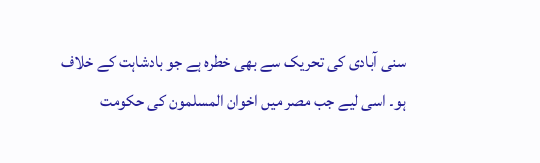سنی آبادی کی تحریک سے بھی خطرہ ہے جو بادشاہت کے خلاف ہو۔ اسی لیے جب مصر میں اخوان المسلمون کی حکومت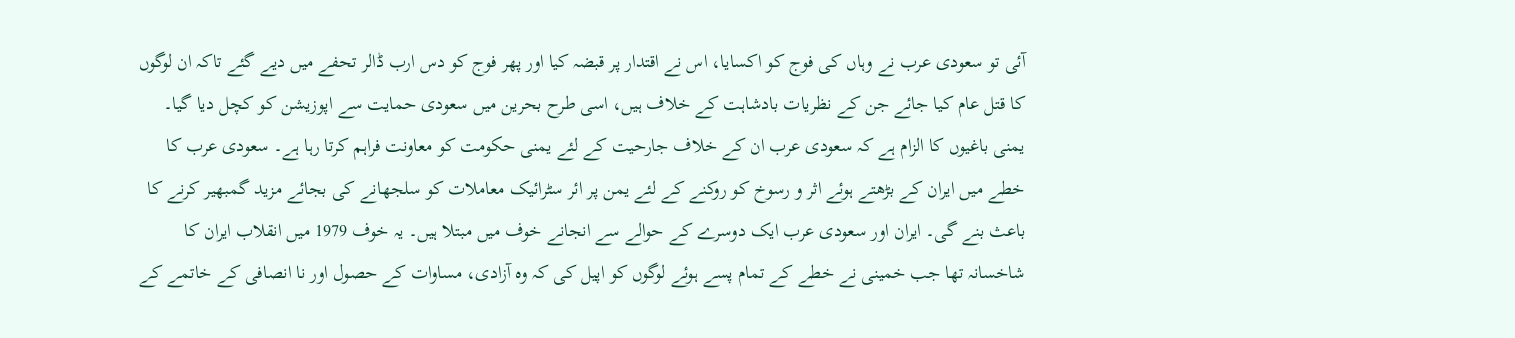آئی تو سعودی عرب نے وہاں کی فوج کو اکسایا، اس نے اقتدار پر قبضہ کیا اور پھر فوج کو دس ارب ڈالر تحفے میں دیے گئے تاکہ ان لوگوں کا قتل عام کیا جائے جن کے نظریات بادشاہت کے خلاف ہیں، اسی طرح بحرین میں سعودی حمایت سے اپوزیشن کو کچل دیا گیا۔
یمنی باغیوں کا الزام ہے کہ سعودی عرب ان کے خلاف جارحیت کے لئے یمنی حکومت کو معاونت فراہم کرتا رہا ہے۔ سعودی عرب کا خطے میں ایران کے بڑھتے ہوئے اثر و رسوخ کو روکنے کے لئے یمن پر ائر سٹرائیک معاملات کو سلجھانے کی بجائے مزید گمبھیر کرنے کا باعث بنے گی۔ ایران اور سعودی عرب ایک دوسرے کے حوالے سے انجانے خوف میں مبتلا ہیں۔ یہ خوف 1979 میں انقلاب ایران کا شاخسانہ تھا جب خمینی نے خطے کے تمام پسے ہوئے لوگوں کو اپیل کی کہ وہ آزادی، مساوات کے حصول اور نا انصافی کے خاتمے کے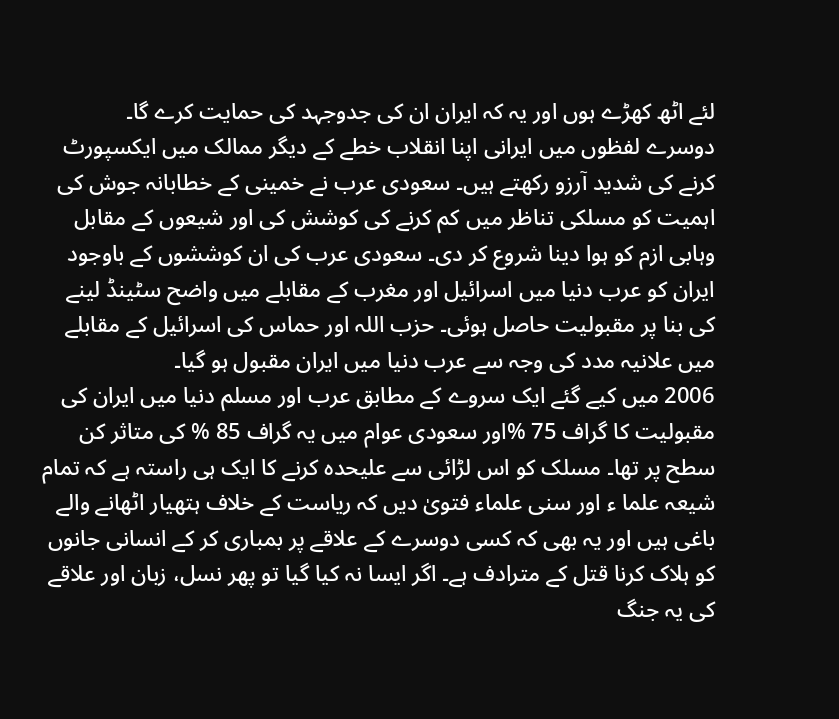لئے اٹھ کھڑے ہوں اور یہ کہ ایران ان کی جدوجہد کی حمایت کرے گا۔
دوسرے لفظوں میں ایرانی اپنا انقلاب خطے کے دیگر ممالک میں ایکسپورٹ کرنے کی شدید آرزو رکھتے ہیں۔ سعودی عرب نے خمینی کے خطابانہ جوش کی اہمیت کو مسلکی تناظر میں کم کرنے کی کوشش کی اور شیعوں کے مقابل وہابی ازم کو ہوا دینا شروع کر دی۔ سعودی عرب کی ان کوششوں کے باوجود ایران کو عرب دنیا میں اسرائیل اور مغرب کے مقابلے میں واضح سٹینڈ لینے کی بنا پر مقبولیت حاصل ہوئی۔ حزب اللہ اور حماس کی اسرائیل کے مقابلے میں علانیہ مدد کی وجہ سے عرب دنیا میں ایران مقبول ہو گیا۔
2006 میں کیے گئے ایک سروے کے مطابق عرب اور مسلم دنیا میں ایران کی مقبولیت کا گراف 75 %اور سعودی عوام میں یہ گراف 85 % کی متاثر کن سطح پر تھا۔ مسلک کو اس لڑائی سے علیحدہ کرنے کا ایک ہی راستہ ہے کہ تمام شیعہ علما ء اور سنی علماء فتویٰ دیں کہ ریاست کے خلاف ہتھیار اٹھانے والے باغی ہیں اور یہ بھی کہ کسی دوسرے کے علاقے پر بمباری کر کے انسانی جانوں کو ہلاک کرنا قتل کے مترادف ہے۔ اگر ایسا نہ کیا گیا تو پھر نسل، زبان اور علاقے کی یہ جنگ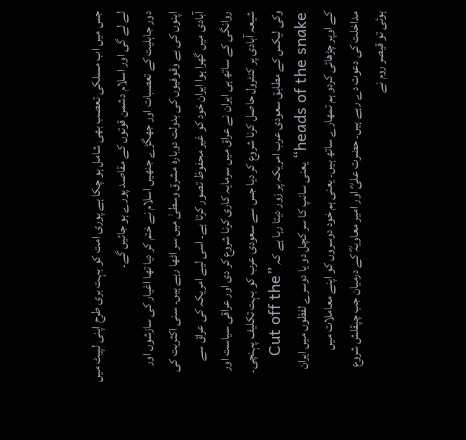جس میں اب مسلکی تعصب بھی شامل ہو چکا ہے پوری امت کو بہت بری طرح اپنی لپیٹ میں لے لے گی اور اسلام دشمن قوتوں کے مقاصد پورے ہو جائیں گے۔
دور جاہلیت کے تعصبات اور جھگڑے جنھیں اسلام نے ختم کر دیا تھا اغیار کی سازشوں اور اپنوں کی بے وقوفیوں کی بدولت دوبارہ مشرق وسطیٰ میں سر اٹھا رہے ہیں۔ سنی اکثریت کی آبادی میں گھرا ہوا ایران خود کو غیر محفوظ تصور کرتا ہے۔ اسی لیے امریکہ کی عراق سے روانگی کے ساتھ ہی ایران نے عراق میں سرمایہ کاری کرنا شروع کر دی اور عراقی سیاست اور شیعہ آبادی پر کنٹرول حاصل کرنا شروع کر دیا جس سے سعودی عرب کو بہت تکلیف پہنچی۔
وکی لیکس کے مطابق سعودی عرب امریکہ پر زور دیتا رہا ہے کہ ”Cut off the heads of the snake“ یعنی سانپ کا سر کچل دو یا دوسرے لفظوں میں ایران کے اوپر چڑھائی کردو ہم تمھارے ساتھ ہیں۔ یعنی ہم خود دوسروں کو اپنے معاملات میں مداخلت کی دعوت دے رہے ہیں۔ حضرت علیؓ اور امیر معاویہؓ کے درمیان جب چپقلش شروع ہوئی تو قیصر روم نے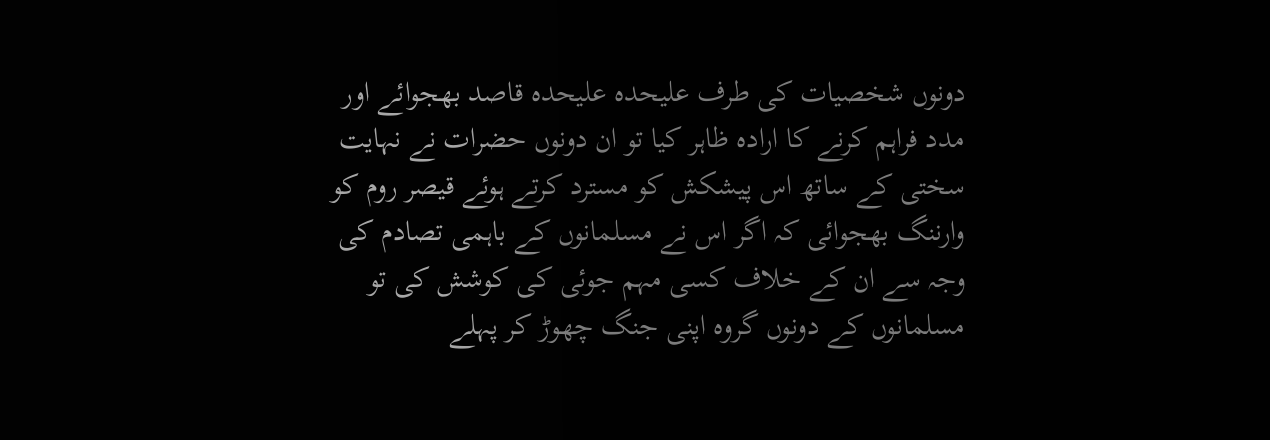دونوں شخصیات کی طرف علیحدہ علیحدہ قاصد بھجوائے اور مدد فراہم کرنے کا ارادہ ظاہر کیا تو ان دونوں حضرات نے نہایت سختی کے ساتھ اس پیشکش کو مسترد کرتے ہوئے قیصر روم کو وارننگ بھجوائی کہ اگر اس نے مسلمانوں کے باہمی تصادم کی وجہ سے ان کے خلاف کسی مہم جوئی کی کوشش کی تو مسلمانوں کے دونوں گروہ اپنی جنگ چھوڑ کر پہلے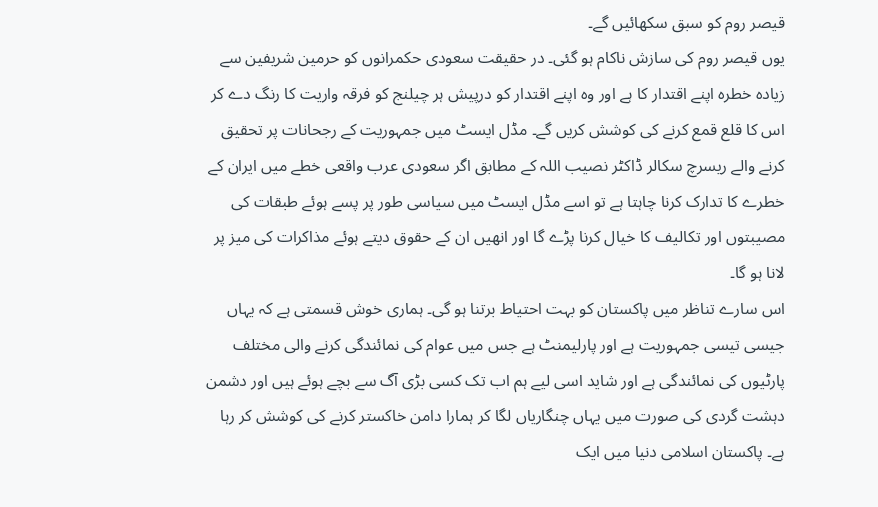قیصر روم کو سبق سکھائیں گے۔
یوں قیصر روم کی سازش ناکام ہو گئی۔ در حقیقت سعودی حکمرانوں کو حرمین شریفین سے زیادہ خطرہ اپنے اقتدار کا ہے اور وہ اپنے اقتدار کو درپیش ہر چیلنج کو فرقہ واریت کا رنگ دے کر اس کا قلع قمع کرنے کی کوشش کریں گے۔ مڈل ایسٹ میں جمہوریت کے رجحانات پر تحقیق کرنے والے ریسرچ سکالر ڈاکٹر نصیب اللہ کے مطابق اگر سعودی عرب واقعی خطے میں ایران کے خطرے کا تدارک کرنا چاہتا ہے تو اسے مڈل ایسٹ میں سیاسی طور پر پسے ہوئے طبقات کی مصیبتوں اور تکالیف کا خیال کرنا پڑے گا اور انھیں ان کے حقوق دیتے ہوئے مذاکرات کی میز پر لانا ہو گا۔
اس سارے تناظر میں پاکستان کو بہت احتیاط برتنا ہو گی۔ ہماری خوش قسمتی ہے کہ یہاں جیسی تیسی جمہوریت ہے اور پارلیمنٹ ہے جس میں عوام کی نمائندگی کرنے والی مختلف پارٹیوں کی نمائندگی ہے اور شاید اسی لیے ہم اب تک کسی بڑی آگ سے بچے ہوئے ہیں اور دشمن دہشت گردی کی صورت میں یہاں چنگاریاں لگا کر ہمارا دامن خاکستر کرنے کی کوشش کر رہا ہے۔ پاکستان اسلامی دنیا میں ایک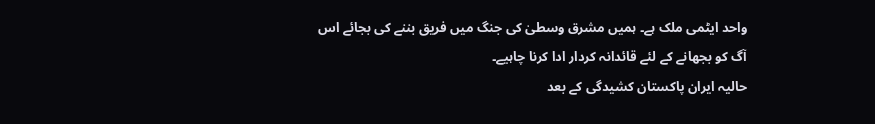واحد ایٹمی ملک ہے۔ ہمیں مشرق وسطیٰ کی جنگ میں فریق بننے کی بجائے اس آگ کو بجھانے کے لئے قائدانہ کردار ادا کرنا چاہیے۔
حالیہ ایران پاکستان کشیدگی کے بعد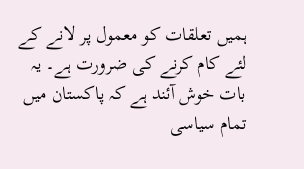ہمیں تعلقات کو معمول پر لانے کے لئے کام کرنے کی ضرورت ہے۔ یہ بات خوش آئند ہے کہ پاکستان میں تمام سیاسی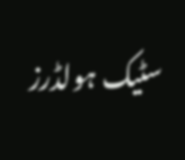سٹیک ہولڈرز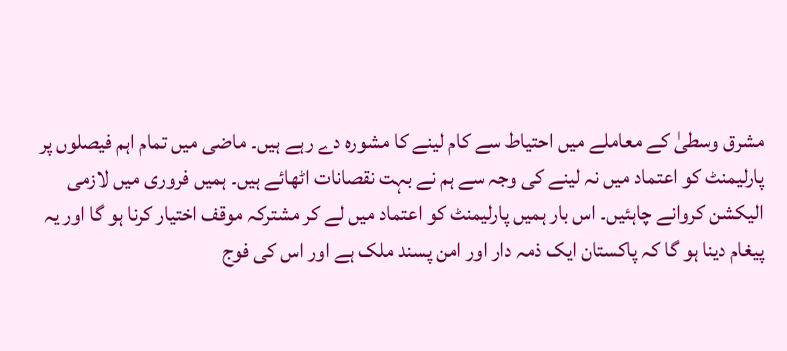مشرق وسطیٰ کے معاملے میں احتیاط سے کام لینے کا مشورہ دے رہے ہیں۔ ماضی میں تمام اہم فیصلوں پر پارلیمنٹ کو اعتماد میں نہ لینے کی وجہ سے ہم نے بہت نقصانات اٹھائے ہیں۔ ہمیں فروری میں لازمی الیکشن کروانے چاہئیں۔ اس بار ہمیں پارلیمنٹ کو اعتماد میں لے کر مشترکہ موقف اختیار کرنا ہو گا اور یہ پیغام دینا ہو گا کہ پاکستان ایک ذمہ دار اور امن پسند ملک ہے اور اس کی فوج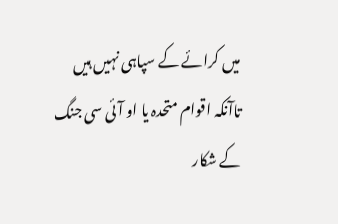میں کرائے کے سپاہی نہیں ہیں تاآنکہ اقوام متحدہ یا او آئی سی جنگ کے شکار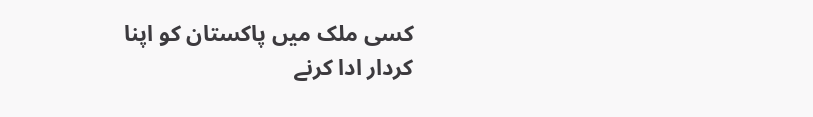کسی ملک میں پاکستان کو اپنا کردار ادا کرنے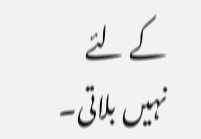کے لئے نہیں بلاتی۔